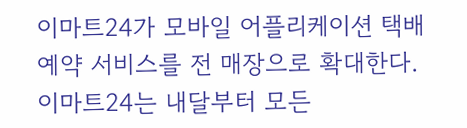이마트24가 모바일 어플리케이션 택배 예약 서비스를 전 매장으로 확대한다. 이마트24는 내달부터 모든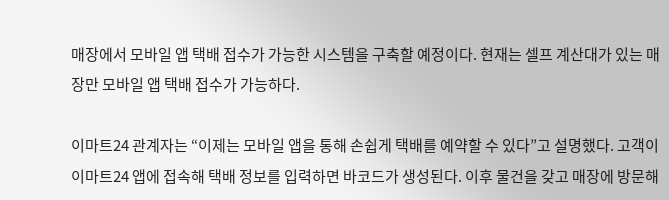매장에서 모바일 앱 택배 접수가 가능한 시스템을 구축할 예정이다. 현재는 셀프 계산대가 있는 매장만 모바일 앱 택배 접수가 가능하다.

이마트24 관계자는 “이제는 모바일 앱을 통해 손쉽게 택배를 예약할 수 있다”고 설명했다. 고객이 이마트24 앱에 접속해 택배 정보를 입력하면 바코드가 생성된다. 이후 물건을 갖고 매장에 방문해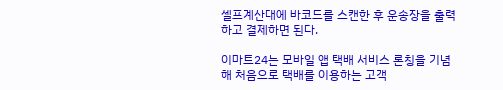셀프계산대에 바코드를 스캔한 후 운송장을 출력하고 결제하면 된다.

이마트24는 모바일 앱 택배 서비스 론칭을 기념해 처음으로 택배를 이용하는 고객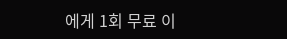에게 1회 무료 이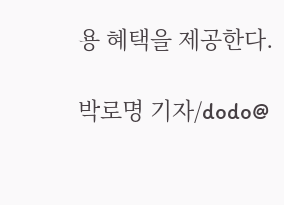용 혜택을 제공한다.

박로명 기자/dodo@